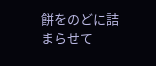餅をのどに詰まらせて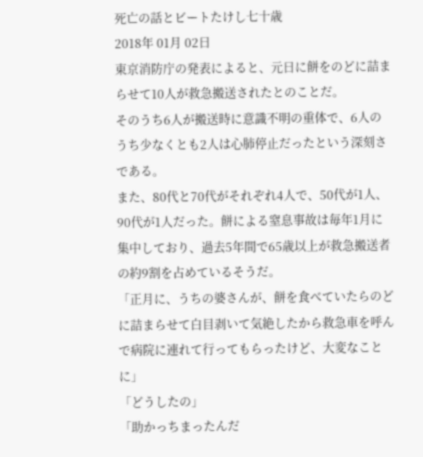死亡の話とビートたけし七十歳
2018年 01月 02日
東京消防庁の発表によると、元日に餅をのどに詰まらせて10人が救急搬送されたとのことだ。
そのうち6人が搬送時に意識不明の重体で、6人のうち少なくとも2人は心肺停止だったという深刻さである。
また、80代と70代がそれぞれ4人で、50代が1人、90代が1人だった。餅による窒息事故は毎年1月に集中しており、過去5年間で65歳以上が救急搬送者の約9割を占めているそうだ。
「正月に、うちの婆さんが、餅を食べていたらのどに詰まらせて白目剥いて気絶したから救急車を呼んで病院に連れて行ってもらったけど、大変なことに」
「どうしたの」
「助かっちまったんだ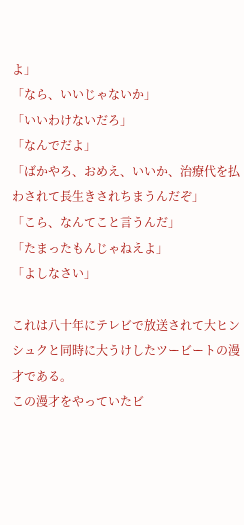よ」
「なら、いいじゃないか」
「いいわけないだろ」
「なんでだよ」
「ばかやろ、おめえ、いいか、治療代を払わされて長生きされちまうんだぞ」
「こら、なんてこと言うんだ」
「たまったもんじゃねえよ」
「よしなさい」

これは八十年にテレビで放送されて大ヒンシュクと同時に大うけしたツービートの漫才である。
この漫才をやっていたビ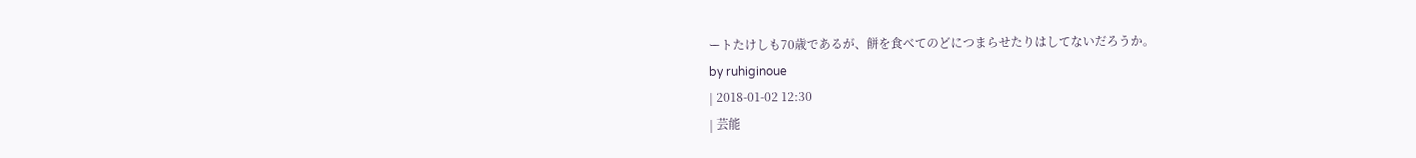ートたけしも70歳であるが、餅を食べてのどにつまらせたりはしてないだろうか。
by ruhiginoue
| 2018-01-02 12:30
| 芸能